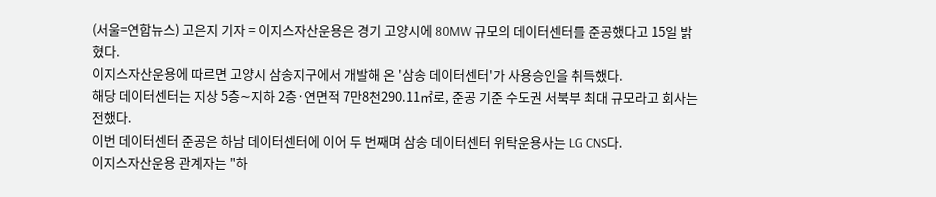(서울=연합뉴스) 고은지 기자 = 이지스자산운용은 경기 고양시에 80MW 규모의 데이터센터를 준공했다고 15일 밝혔다.
이지스자산운용에 따르면 고양시 삼송지구에서 개발해 온 '삼송 데이터센터'가 사용승인을 취득했다.
해당 데이터센터는 지상 5층∼지하 2층·연면적 7만8천290.11㎡로, 준공 기준 수도권 서북부 최대 규모라고 회사는 전했다.
이번 데이터센터 준공은 하남 데이터센터에 이어 두 번째며 삼송 데이터센터 위탁운용사는 LG CNS다.
이지스자산운용 관계자는 "하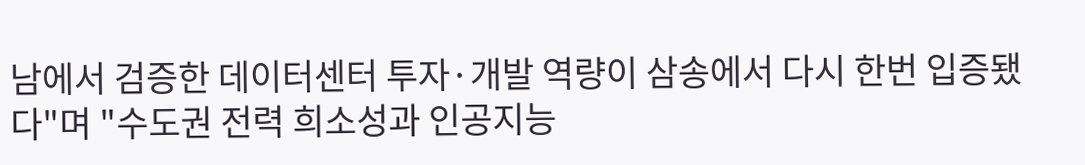남에서 검증한 데이터센터 투자·개발 역량이 삼송에서 다시 한번 입증됐다"며 "수도권 전력 희소성과 인공지능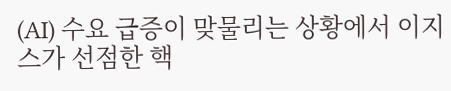(AI) 수요 급증이 맞물리는 상황에서 이지스가 선점한 핵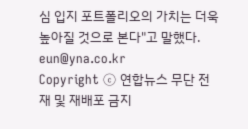심 입지 포트폴리오의 가치는 더욱 높아질 것으로 본다"고 말했다.
eun@yna.co.kr
Copyright ⓒ 연합뉴스 무단 전재 및 재배포 금지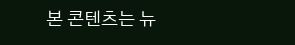본 콘텐츠는 뉴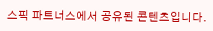스픽 파트너스에서 공유된 콘텐츠입니다.